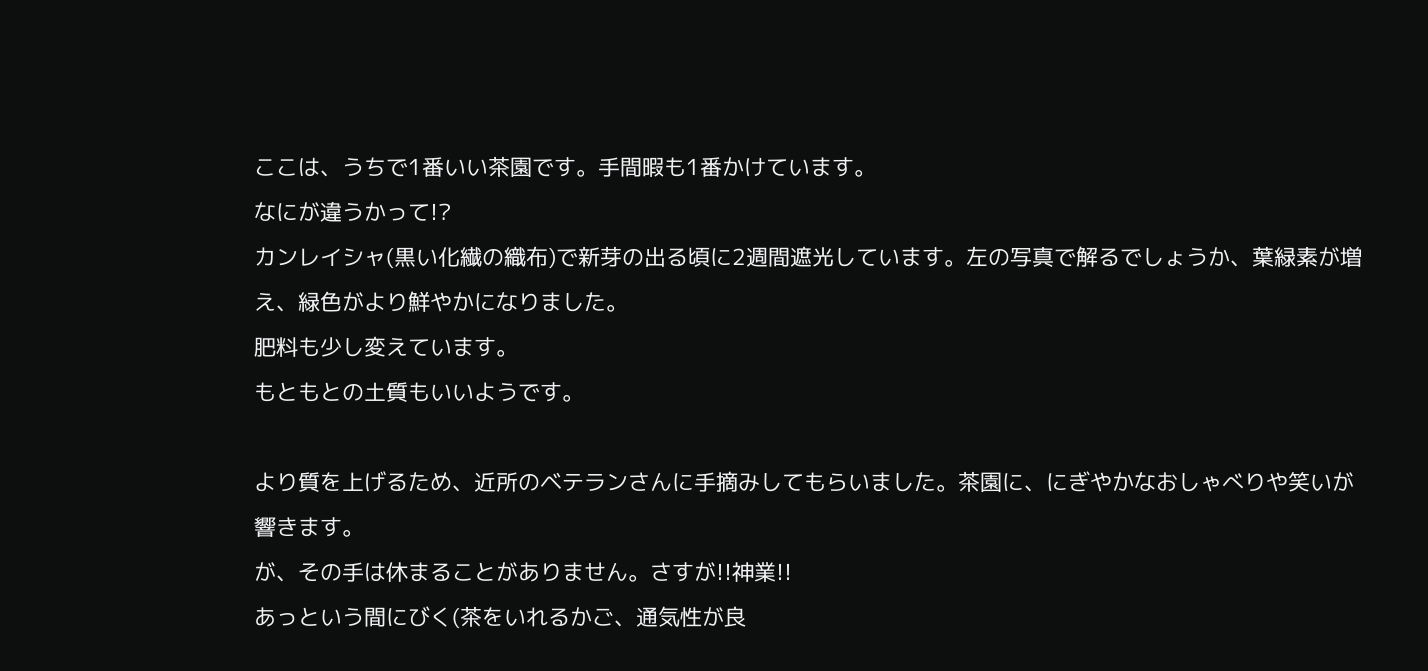ここは、うちで1番いい茶園です。手間暇も1番かけています。
なにが違うかって!?
カンレイシャ(黒い化繊の織布)で新芽の出る頃に2週間遮光しています。左の写真で解るでしょうか、葉緑素が増え、緑色がより鮮やかになりました。
肥料も少し変えています。
もともとの土質もいいようです。

より質を上げるため、近所のベテランさんに手摘みしてもらいました。茶園に、にぎやかなおしゃべりや笑いが響きます。
が、その手は休まることがありません。さすが!!神業!!
あっという間にびく(茶をいれるかご、通気性が良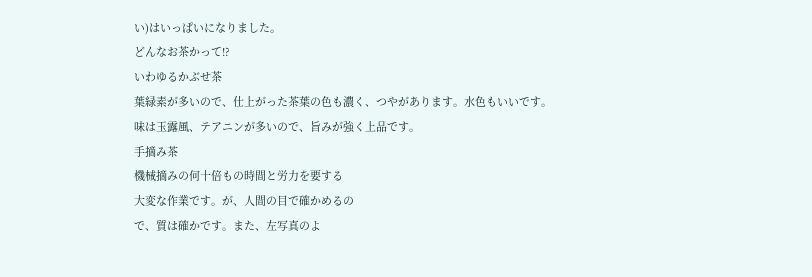い)はいっぱいになりました。
どんなお茶かって!?
いわゆるかぶせ茶
葉緑素が多いので、仕上がった茶葉の色も濃く、つやがあります。水色もいいです。
味は玉露風、テアニンが多いので、旨みが強く上品です。
手摘み茶
機械摘みの何十倍もの時間と労力を要する
大変な作業です。が、人間の目で確かめるの
で、質は確かです。また、左写真のよ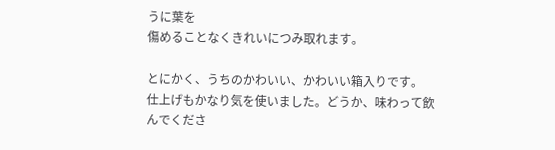うに葉を
傷めることなくきれいにつみ取れます。

とにかく、うちのかわいい、かわいい箱入りです。
仕上げもかなり気を使いました。どうか、味わって飲んでくださ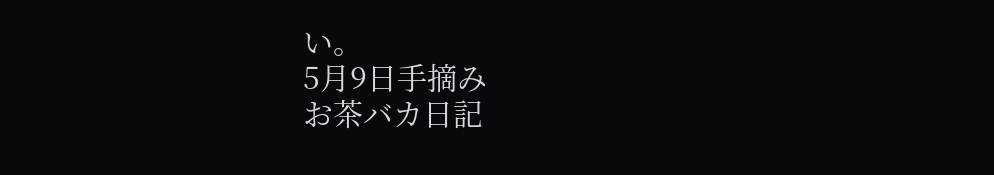い。
5月9日手摘み
お茶バカ日記